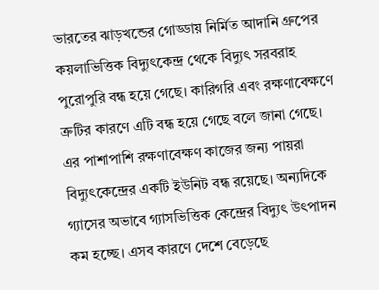ভারতের ঝাড়খন্ডের গোড্ডায় নির্মিত আদানি গ্রুপের কয়লাভিত্তিক বিদ্যুৎকেন্দ্র থেকে বিদ্যুৎ সরবরাহ পুরোপুরি বন্ধ হয়ে গেছে। কারিগরি এবং রক্ষণাবেক্ষণে ত্রুটির কারণে এটি বন্ধ হয়ে গেছে বলে জানা গেছে।
এর পাশাপাশি রক্ষণাবেক্ষণ কাজের জন্য পায়রা বিদ্যুৎকেন্দ্রের একটি ইউনিট বন্ধ রয়েছে। অন্যদিকে গ্যাসের অভাবে গ্যাসভিত্তিক কেন্দ্রের বিদ্যুৎ উৎপাদন কম হচ্ছে। এসব কারণে দেশে বেড়েছে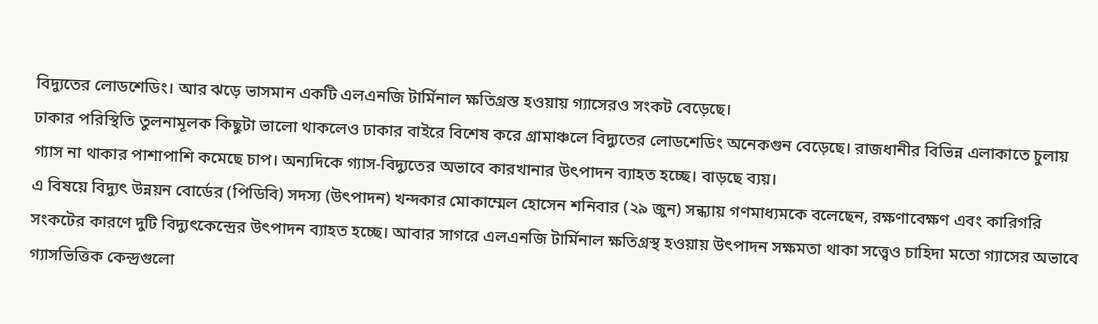বিদ্যুতের লোডশেডিং। আর ঝড়ে ভাসমান একটি এলএনজি টার্মিনাল ক্ষতিগ্রস্ত হওয়ায় গ্যাসেরও সংকট বেড়েছে।
ঢাকার পরিস্থিতি তুলনামূলক কিছুটা ভালো থাকলেও ঢাকার বাইরে বিশেষ করে গ্রামাঞ্চলে বিদ্যুতের লোডশেডিং অনেকগুন বেড়েছে। রাজধানীর বিভিন্ন এলাকাতে চুলায় গ্যাস না থাকার পাশাপাশি কমেছে চাপ। অন্যদিকে গ্যাস-বিদ্যুতের অভাবে কারখানার উৎপাদন ব্যাহত হচ্ছে। বাড়ছে ব্যয়।
এ বিষয়ে বিদ্যুৎ উন্নয়ন বোর্ডের (পিডিবি) সদস্য (উৎপাদন) খন্দকার মোকাম্মেল হোসেন শনিবার (২৯ জুন) সন্ধ্যায় গণমাধ্যমকে বলেছেন, রক্ষণাবেক্ষণ এবং কারিগরি সংকটের কারণে দুটি বিদ্যুৎকেন্দ্রের উৎপাদন ব্যাহত হচ্ছে। আবার সাগরে এলএনজি টার্মিনাল ক্ষতিগ্রস্থ হওয়ায় উৎপাদন সক্ষমতা থাকা সত্ত্বেও চাহিদা মতো গ্যাসের অভাবে গ্যাসভিত্তিক কেন্দ্রগুলো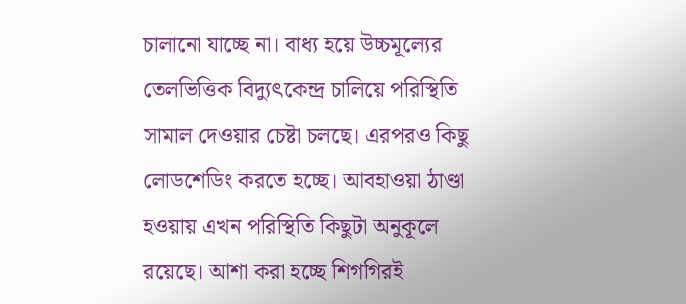চালানো যাচ্ছে না। বাধ্য হয়ে উচ্চমূল্যের তেলভিত্তিক বিদ্যুৎকেন্দ্র চালিয়ে পরিস্থিতি সামাল দেওয়ার চেষ্টা চলছে। এরপরও কিছু লোডশেডিং করতে হচ্ছে। আবহাওয়া ঠাণ্ডা হওয়ায় এখন পরিস্থিতি কিছুটা অনুকূলে রয়েছে। আশা করা হচ্ছে শিগগিরই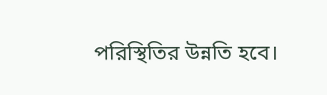পরিস্থিতির উন্নতি হবে।